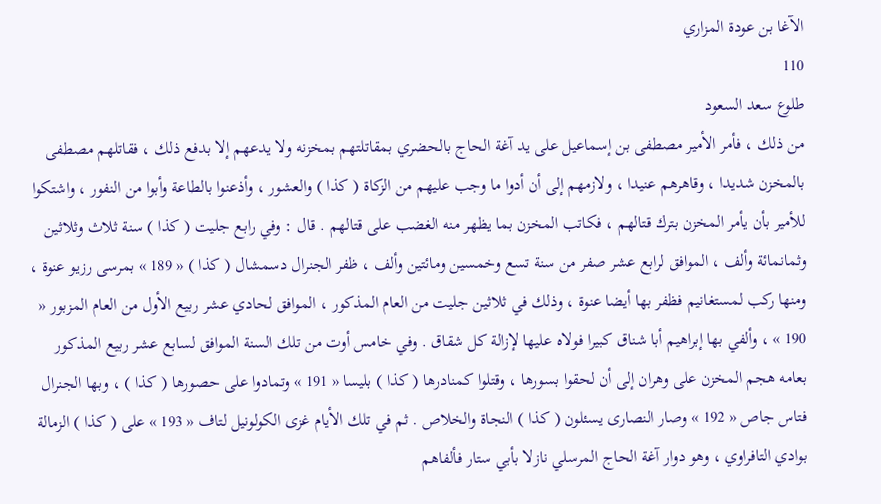الآغا بن عودة المزاري
110
طلوع سعد السعود
من ذلك ، فأمر الأمير مصطفى بن إسماعيل على يد آغة الحاج بالحضري بمقاتلتهم بمخزنه ولا يدعهم إلا بدفع ذلك ، فقاتلهم مصطفى بالمخزن شديدا ، وقاهرهم عنيدا ، ولازمهم إلى أن أدوا ما وجب عليهم من الزكاة ( كذا ) والعشور ، وأذعنوا بالطاعة وأبوا من النفور ، واشتكوا للأمير بأن يأمر المخزن بترك قتالهم ، فكاتب المخزن بما يظهر منه الغضب على قتالهم . قال : وفي رابع جليت ( كذا ) سنة ثلاث وثلاثين وثمانمائة وألف ، الموافق لرابع عشر صفر من سنة تسع وخمسين ومائتين وألف ، ظفر الجنرال دسمشال ( كذا ) « 189 » بمرسى رزيو عنوة ، ومنها ركب لمستغانيم فظفر بها أيضا عنوة ، وذلك في ثلاثين جليت من العام المذكور ، الموافق لحادي عشر ربيع الأول من العام المزبور « 190 » ، وألفي بها إبراهيم أبا شناق كبيرا فولاه عليها لإزالة كل شقاق . وفي خامس أوت من تلك السنة الموافق لسابع عشر ربيع المذكور بعامه هجم المخزن على وهران إلى أن لحقوا بسورها ، وقتلوا كمنادرها ( كذا ) بليسا « 191 » وتمادوا على حصورها ( كذا ) ، وبها الجنرال فتاس جاص « 192 » وصار النصارى يسئلون ( كذا ) النجاة والخلاص . ثم في تلك الأيام غزى الكولونيل لتاف « 193 » على ( كذا ) الزمالة بوادي التافراوي ، وهو دوار آغة الحاج المرسلي نازلا بأبي ستار فألفاهم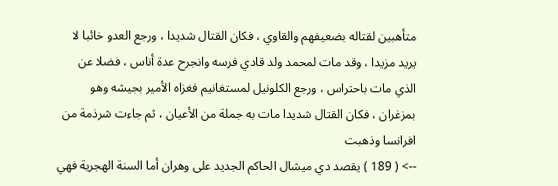متأهبين لقتاله بضعيفهم والقاوي ، فكان القتال شديدا ، ورجع العدو خائبا لا يريد مزيدا ، وقد مات لمحمد ولد قادي فرسه وانجرح عدة أناس ، فضلا عن الذي مات باحتراس ، ورجع الكلونيل لمستغانيم فغزاه الأمير بجيشه وهو بمزغران ، فكان القتال شديدا مات به جملة من الأعيان ، ثم جاءت شرذمة من افرانسا وذهبت
--> ( 189 ) يقصد دي ميشال الحاكم الجديد على وهران أما السنة الهجرية فهي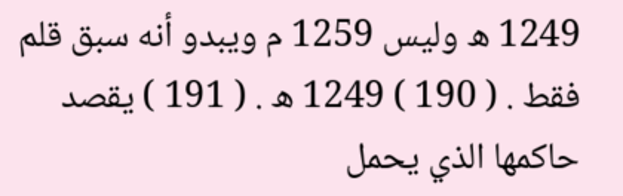1249 ه وليس 1259 م ويبدو أنه سبق قلم فقط . ( 190 ) 1249 ه . ( 191 ) يقصد حاكمها الذي يحمل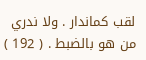لقب كماندار . ولا ندري من هو بالضبط . ( 192 )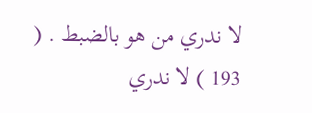لا ندري من هو بالضبط . ( 193 ) لا ندري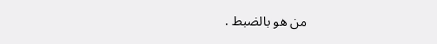من هو بالضبط .